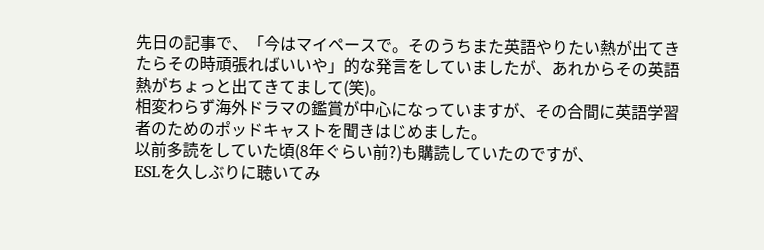先日の記事で、「今はマイペースで。そのうちまた英語やりたい熱が出てきたらその時頑張ればいいや」的な発言をしていましたが、あれからその英語熱がちょっと出てきてまして(笑)。
相変わらず海外ドラマの鑑賞が中心になっていますが、その合間に英語学習者のためのポッドキャストを聞きはじめました。
以前多読をしていた頃(8年ぐらい前?)も購読していたのですが、
ESLを久しぶりに聴いてみ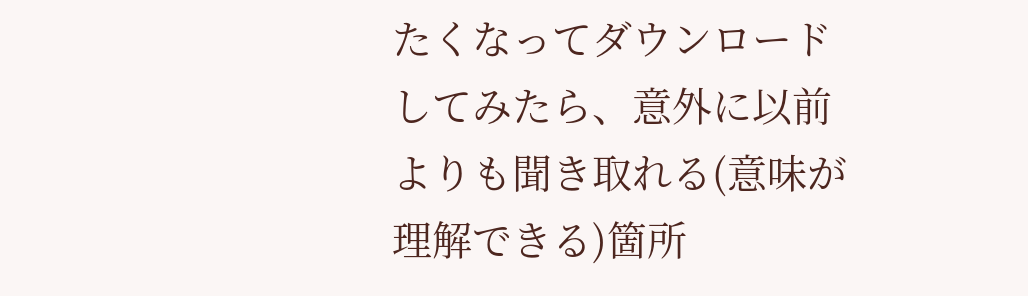たくなってダウンロードしてみたら、意外に以前よりも聞き取れる(意味が理解できる)箇所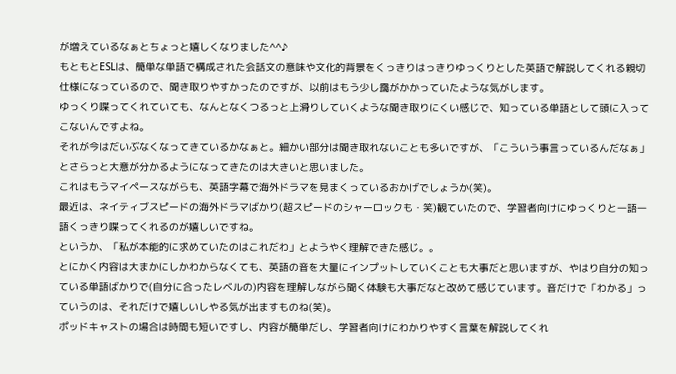が増えているなぁとちょっと嬉しくなりました^^♪
もともとESLは、簡単な単語で構成された会話文の意味や文化的背景をくっきりはっきりゆっくりとした英語で解説してくれる親切仕様になっているので、聞き取りやすかったのですが、以前はもう少し靄がかかっていたような気がします。
ゆっくり喋ってくれていても、なんとなくつるっと上滑りしていくような聞き取りにくい感じで、知っている単語として頭に入ってこないんですよね。
それが今はだいぶなくなってきているかなぁと。細かい部分は聞き取れないことも多いですが、「こういう事言っているんだなぁ」とさらっと大意が分かるようになってきたのは大きいと思いました。
これはもうマイペースながらも、英語字幕で海外ドラマを見まくっているおかげでしょうか(笑)。
最近は、ネイティブスピードの海外ドラマばかり(超スピードのシャーロックも・笑)観ていたので、学習者向けにゆっくりと一語一語くっきり喋ってくれるのが嬉しいですね。
というか、「私が本能的に求めていたのはこれだわ」とようやく理解できた感じ。。
とにかく内容は大まかにしかわからなくても、英語の音を大量にインプットしていくことも大事だと思いますが、やはり自分の知っている単語ばかりで(自分に合ったレベルの)内容を理解しながら聞く体験も大事だなと改めて感じています。音だけで「わかる」っていうのは、それだけで嬉しいしやる気が出ますものね(笑)。
ポッドキャストの場合は時間も短いですし、内容が簡単だし、学習者向けにわかりやすく言葉を解説してくれ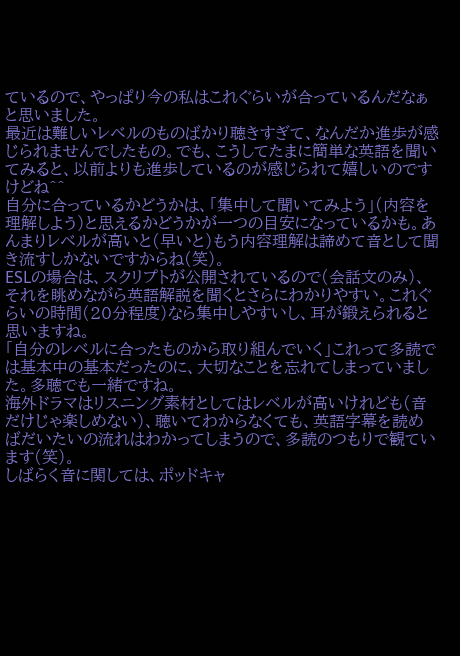ているので、やっぱり今の私はこれぐらいが合っているんだなぁと思いました。
最近は難しいレベルのものばかり聴きすぎて、なんだか進歩が感じられませんでしたもの。でも、こうしてたまに簡単な英語を聞いてみると、以前よりも進歩しているのが感じられて嬉しいのですけどね^^
自分に合っているかどうかは、「集中して聞いてみよう」(内容を理解しよう)と思えるかどうかが一つの目安になっているかも。あんまりレベルが高いと(早いと)もう内容理解は諦めて音として聞き流すしかないですからね(笑)。
ESLの場合は、スクリプトが公開されているので(会話文のみ)、それを眺めながら英語解説を聞くとさらにわかりやすい。これぐらいの時間(20分程度)なら集中しやすいし、耳が鍛えられると思いますね。
「自分のレベルに合ったものから取り組んでいく」これって多読では基本中の基本だったのに、大切なことを忘れてしまっていました。多聴でも一緒ですね。
海外ドラマはリスニング素材としてはレベルが高いけれども(音だけじゃ楽しめない)、聴いてわからなくても、英語字幕を読めばだいたいの流れはわかってしまうので、多読のつもりで観ています(笑)。
しばらく音に関しては、ポッドキャ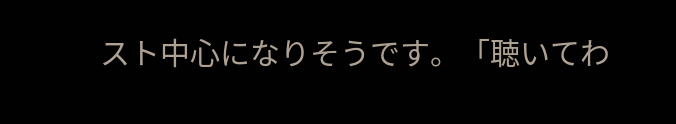スト中心になりそうです。「聴いてわ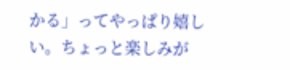かる」ってやっぱり嬉しい。ちょっと楽しみが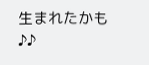生まれたかも♪♪